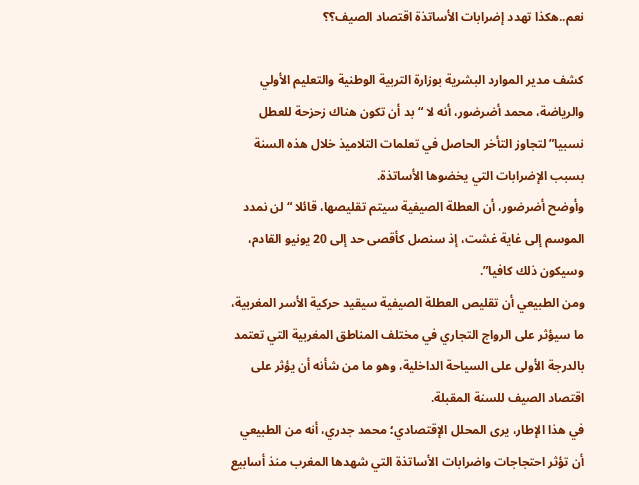نعم..هكذا تهدد إضرابات الأساتذة اقتصاد الصيف؟؟

كشف مدير الموارد البشرية بوزارة التربية الوطنية والتعليم الأولي والرياضة، محمد أضرضور، أنه لا “بد أن تكون هناك زحزحة للعطل نسبيا” لتجاوز التأخر الحاصل في تعلمات التلاميذ خلال هذه السنة بسبب الإضرابات التي يخضوها الأساتذة.
وأوضح أضرضور، أن العطلة الصيفية سيتم تقليصها، قائلا “لن نمدد الموسم إلى غاية غشت، إذ سنصل كأقصى حد إلى 20 يونيو القادم، وسيكون ذلك كافيا”.
ومن الطبيعي أن تقليص العطلة الصيفية سيقيد حركية الأسر المغربية، ما سيؤثر على الرواج التجاري في مختلف المناطق المغربية التي تعتمد بالدرجة الأولى على السياحة الداخلية، وهو ما من شأنه أن يؤثر على اقتصاد الصيف للسنة المقبلة.
في هذا الإطار، يرى المحلل الإقتصادي؛ محمد جدري، أنه من الطبيعي أن تؤثر احتجاجات واضرابات الأساتذة التي شهدها المغرب منذ أسابيع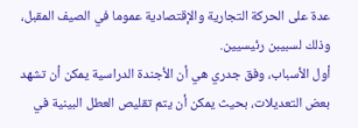عدة على الحركة التجارية والإقتصادية عموما في الصيف المقبل، وذلك لسبيبن رئيسيين.
أول الأسباب، وفق جدري هي أن الأجندة الدراسية يمكن أن تشهد بعض التعديلات، بحيث يمكن أن يتم تقليص العطل البينية في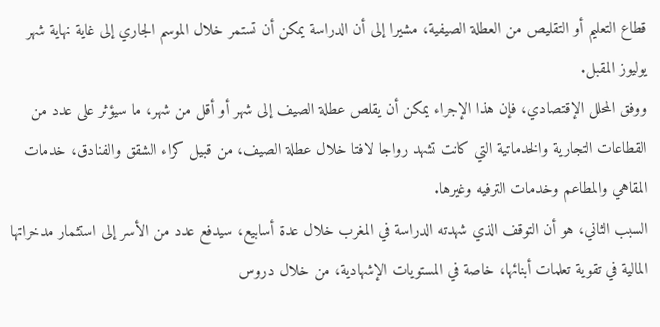قطاع التعليم أو التقليص من العطلة الصيفية، مشيرا إلى أن الدراسة يمكن أن تستمر خلال الموسم الجاري إلى غاية نهاية شهر يوليوز المقبل.
ووفق المحلل الإقتصادي، فإن هذا الإجراء يمكن أن يقلص عطلة الصيف إلى شهر أو أقل من شهر، ما سيؤثر على عدد من القطاعات التجارية والخدماتية التي كانت تشهد رواجا لافتا خلال عطلة الصيف، من قبيل كراء الشقق والفنادق، خدمات المقاهي والمطاعم وخدمات الترفيه وغيرها.
السبب الثاني، هو أن التوقف الذي شهدته الدراسة في المغرب خلال عدة أسابيع، سيدفع عدد من الأسر إلى استثمار مدخراتها المالية في تقوية تعلمات أبنائها، خاصة في المستويات الإشهادية، من خلال دروس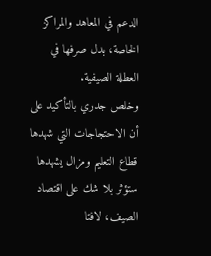الدعم في المعاهد والمراكز الخاصة، بدل صرفها في العطلة الصيفية.
وخلص جدري بالتأكيد على أن الاحتجاجات التي شهدها قطاع التعليم ومزال يشهدها ستؤثر بلا شك على اقتصاد الصيف، لافتا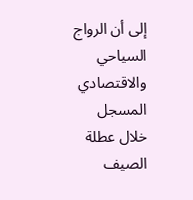إلى أن الرواج السياحي والاقتصادي المسجل خلال عطلة الصيف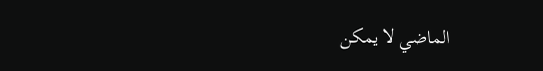الماضي لا يمكن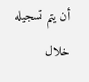أن يتم تسجيله خلال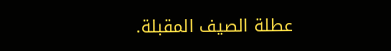عطلة الصيف المقبلة.